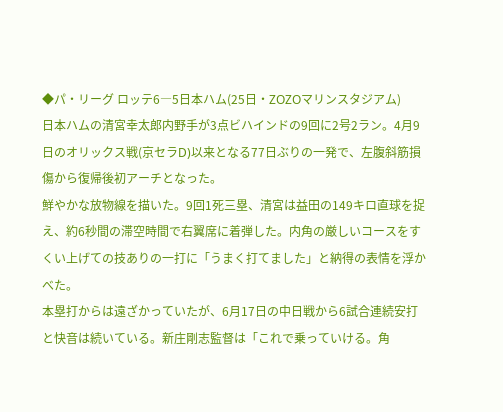◆パ・リーグ ロッテ6―5日本ハム(25日・ZOZOマリンスタジアム)
日本ハムの清宮幸太郎内野手が3点ビハインドの9回に2号2ラン。4月9日のオリックス戦(京セラD)以来となる77日ぶりの一発で、左腹斜筋損傷から復帰後初アーチとなった。
鮮やかな放物線を描いた。9回1死三塁、清宮は益田の149キロ直球を捉え、約6秒間の滞空時間で右翼席に着弾した。内角の厳しいコースをすくい上げての技ありの一打に「うまく打てました」と納得の表情を浮かべた。
本塁打からは遠ざかっていたが、6月17日の中日戦から6試合連続安打と快音は続いている。新庄剛志監督は「これで乗っていける。角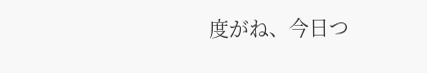度がね、今日つ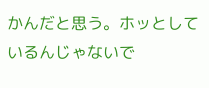かんだと思う。ホッとしているんじゃないで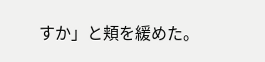すか」と頬を緩めた。